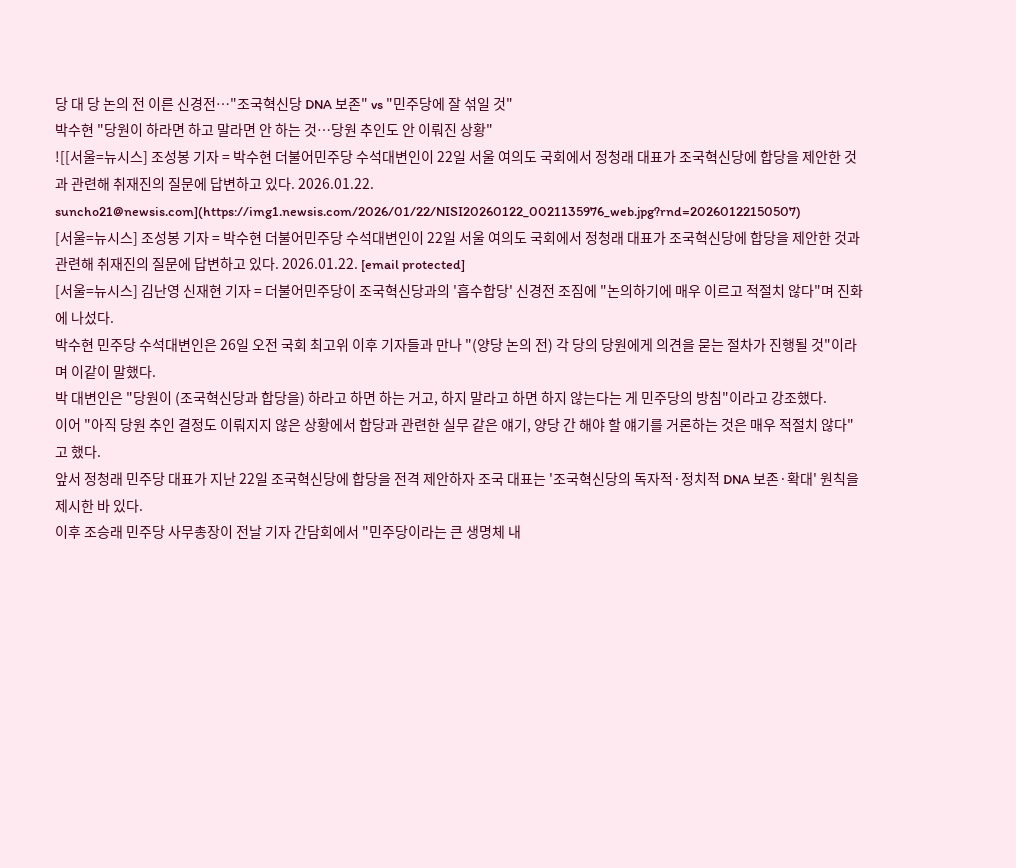당 대 당 논의 전 이른 신경전…"조국혁신당 DNA 보존" vs "민주당에 잘 섞일 것"
박수현 "당원이 하라면 하고 말라면 안 하는 것…당원 추인도 안 이뤄진 상황"
![[서울=뉴시스] 조성봉 기자 = 박수현 더불어민주당 수석대변인이 22일 서울 여의도 국회에서 정청래 대표가 조국혁신당에 합당을 제안한 것과 관련해 취재진의 질문에 답변하고 있다. 2026.01.22. suncho21@newsis.com](https://img1.newsis.com/2026/01/22/NISI20260122_0021135976_web.jpg?rnd=20260122150507)
[서울=뉴시스] 조성봉 기자 = 박수현 더불어민주당 수석대변인이 22일 서울 여의도 국회에서 정청래 대표가 조국혁신당에 합당을 제안한 것과 관련해 취재진의 질문에 답변하고 있다. 2026.01.22. [email protected]
[서울=뉴시스] 김난영 신재현 기자 = 더불어민주당이 조국혁신당과의 '흡수합당' 신경전 조짐에 "논의하기에 매우 이르고 적절치 않다"며 진화에 나섰다.
박수현 민주당 수석대변인은 26일 오전 국회 최고위 이후 기자들과 만나 "(양당 논의 전) 각 당의 당원에게 의견을 묻는 절차가 진행될 것"이라며 이같이 말했다.
박 대변인은 "당원이 (조국혁신당과 합당을) 하라고 하면 하는 거고, 하지 말라고 하면 하지 않는다는 게 민주당의 방침"이라고 강조했다.
이어 "아직 당원 추인 결정도 이뤄지지 않은 상황에서 합당과 관련한 실무 같은 얘기, 양당 간 해야 할 얘기를 거론하는 것은 매우 적절치 않다"고 했다.
앞서 정청래 민주당 대표가 지난 22일 조국혁신당에 합당을 전격 제안하자 조국 대표는 '조국혁신당의 독자적·정치적 DNA 보존·확대' 원칙을 제시한 바 있다.
이후 조승래 민주당 사무총장이 전날 기자 간담회에서 "민주당이라는 큰 생명체 내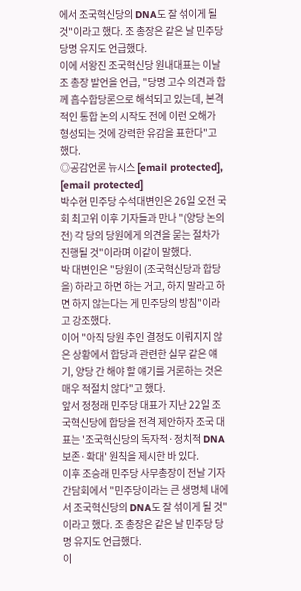에서 조국혁신당의 DNA도 잘 섞이게 될 것"이라고 했다. 조 총장은 같은 날 민주당 당명 유지도 언급했다.
이에 서왕진 조국혁신당 원내대표는 이날 조 총장 발언을 언급, "당명 고수 의견과 함께 흡수합당론으로 해석되고 있는데, 본격적인 통합 논의 시작도 전에 이런 오해가 형성되는 것에 강력한 유감을 표한다"고 했다.
◎공감언론 뉴시스 [email protected], [email protected]
박수현 민주당 수석대변인은 26일 오전 국회 최고위 이후 기자들과 만나 "(양당 논의 전) 각 당의 당원에게 의견을 묻는 절차가 진행될 것"이라며 이같이 말했다.
박 대변인은 "당원이 (조국혁신당과 합당을) 하라고 하면 하는 거고, 하지 말라고 하면 하지 않는다는 게 민주당의 방침"이라고 강조했다.
이어 "아직 당원 추인 결정도 이뤄지지 않은 상황에서 합당과 관련한 실무 같은 얘기, 양당 간 해야 할 얘기를 거론하는 것은 매우 적절치 않다"고 했다.
앞서 정청래 민주당 대표가 지난 22일 조국혁신당에 합당을 전격 제안하자 조국 대표는 '조국혁신당의 독자적·정치적 DNA 보존·확대' 원칙을 제시한 바 있다.
이후 조승래 민주당 사무총장이 전날 기자 간담회에서 "민주당이라는 큰 생명체 내에서 조국혁신당의 DNA도 잘 섞이게 될 것"이라고 했다. 조 총장은 같은 날 민주당 당명 유지도 언급했다.
이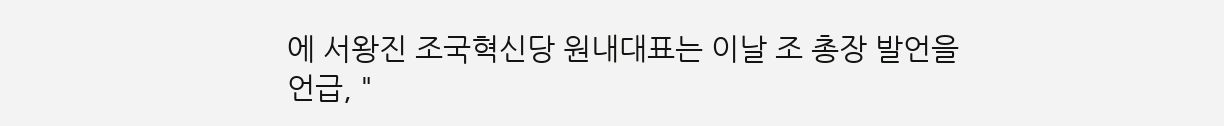에 서왕진 조국혁신당 원내대표는 이날 조 총장 발언을 언급, "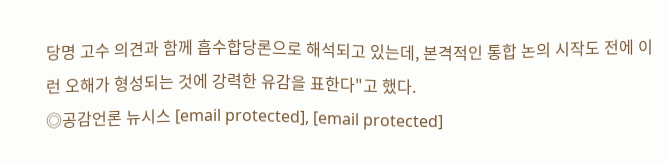당명 고수 의견과 함께 흡수합당론으로 해석되고 있는데, 본격적인 통합 논의 시작도 전에 이런 오해가 형성되는 것에 강력한 유감을 표한다"고 했다.
◎공감언론 뉴시스 [email protected], [email protected]